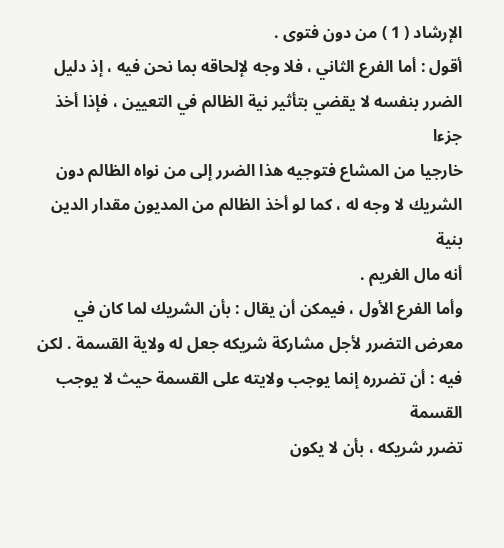الإرشاد ( 1 ) من دون فتوى .
أقول : أما الفرع الثاني ، فلا وجه لإلحاقه بما نحن فيه ، إذ دليل
الضرر بنفسه لا يقضي بتأثير نية الظالم في التعيين ، فإذا أخذ جزءا
خارجيا من المشاع فتوجيه هذا الضرر إلى من نواه الظالم دون
الشريك لا وجه له ، كما لو أخذ الظالم من المديون مقدار الدين بنية
أنه مال الغريم .
وأما الفرع الأول ، فيمكن أن يقال : بأن الشريك لما كان في
معرض التضرر لأجل مشاركة شريكه جعل له ولاية القسمة . لكن
فيه : أن تضرره إنما يوجب ولايته على القسمة حيث لا يوجب القسمة
تضرر شريكه ، بأن لا يكون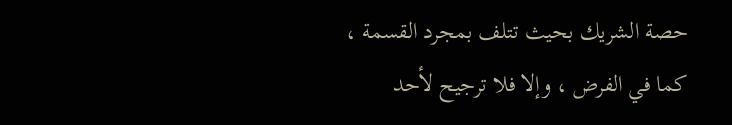حصة الشريك بحيث تتلف بمجرد القسمة ،
كما في الفرض ، وإلا فلا ترجيح لأحد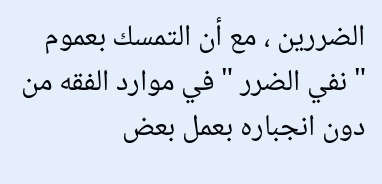الضررين ، مع أن التمسك بعموم
" نفي الضرر " في موارد الفقه من دون انجباره بعمل بعض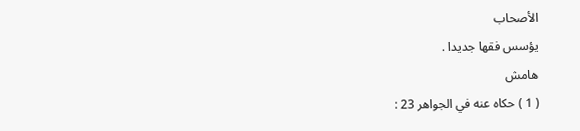الأصحاب
يؤسس فقها جديدا .
هامش
( 1 ) حكاه عنه في الجواهر 23 :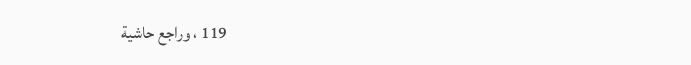119 ، وراجع حاشية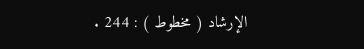الإرشاد ( مخطوط ) : 244 .